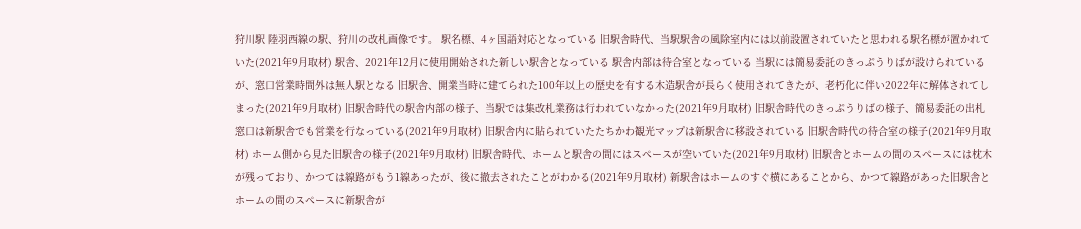狩川駅 陸羽西線の駅、狩川の改札画像です。 駅名標、4ヶ国語対応となっている 旧駅舎時代、当駅駅舎の風除室内には以前設置されていたと思われる駅名標が置かれていた(2021年9月取材) 駅舎、2021年12月に使用開始された新しい駅舎となっている 駅舎内部は待合室となっている 当駅には簡易委託のきっぷうりばが設けられているが、窓口営業時間外は無人駅となる 旧駅舎、開業当時に建てられた100年以上の歴史を有する木造駅舎が長らく使用されてきたが、老朽化に伴い2022年に解体されてしまった(2021年9月取材) 旧駅舎時代の駅舎内部の様子、当駅では集改札業務は行われていなかった(2021年9月取材) 旧駅舎時代のきっぷうりばの様子、簡易委託の出札窓口は新駅舎でも営業を行なっている(2021年9月取材) 旧駅舎内に貼られていたたちかわ観光マップは新駅舎に移設されている 旧駅舎時代の待合室の様子(2021年9月取材) ホーム側から見た旧駅舎の様子(2021年9月取材) 旧駅舎時代、ホームと駅舎の間にはスペースが空いていた(2021年9月取材) 旧駅舎とホームの間のスペースには枕木が残っており、かつては線路がもう1線あったが、後に撤去されたことがわかる(2021年9月取材) 新駅舎はホームのすぐ横にあることから、かつて線路があった旧駅舎とホームの間のスペースに新駅舎が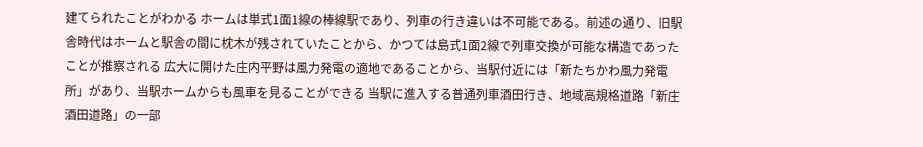建てられたことがわかる ホームは単式1面1線の棒線駅であり、列車の行き違いは不可能である。前述の通り、旧駅舎時代はホームと駅舎の間に枕木が残されていたことから、かつては島式1面2線で列車交換が可能な構造であったことが推察される 広大に開けた庄内平野は風力発電の適地であることから、当駅付近には「新たちかわ風力発電所」があり、当駅ホームからも風車を見ることができる 当駅に進入する普通列車酒田行き、地域高規格道路「新庄酒田道路」の一部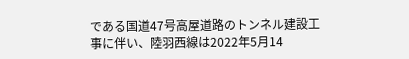である国道47号高屋道路のトンネル建設工事に伴い、陸羽西線は2022年5月14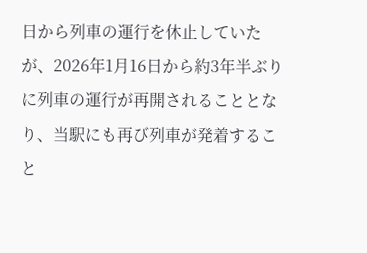日から列車の運行を休止していたが、2026年1月16日から約3年半ぶりに列車の運行が再開されることとなり、当駅にも再び列車が発着すること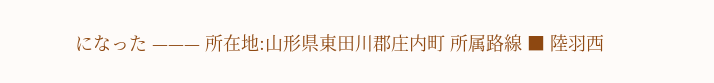になった ——— 所在地:山形県東田川郡庄内町 所属路線 ■ 陸羽西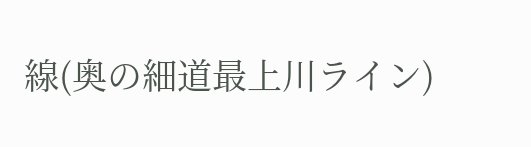線(奥の細道最上川ライン)